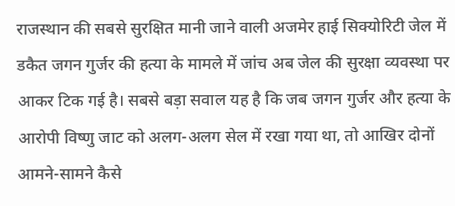राजस्थान की सबसे सुरक्षित मानी जाने वाली अजमेर हाई सिक्योरिटी जेल में डकैत जगन गुर्जर की हत्या के मामले में जांच अब जेल की सुरक्षा व्यवस्था पर आकर टिक गई है। सबसे बड़ा सवाल यह है कि जब जगन गुर्जर और हत्या के आरोपी विष्णु जाट को अलग-अलग सेल में रखा गया था, तो आखिर दोनों आमने-सामने कैसे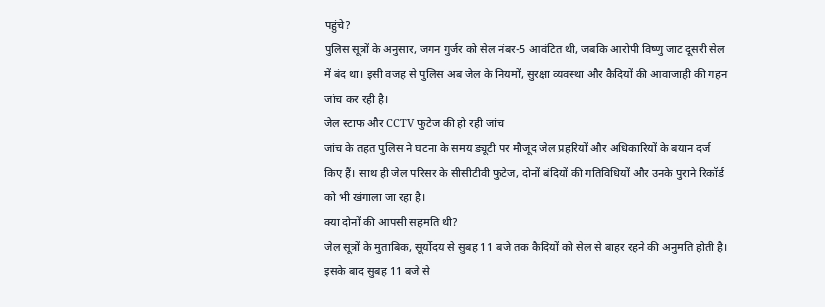पहुंचे?
पुलिस सूत्रों के अनुसार, जगन गुर्जर को सेल नंबर-5 आवंटित थी, जबकि आरोपी विष्णु जाट दूसरी सेल में बंद था। इसी वजह से पुलिस अब जेल के नियमों, सुरक्षा व्यवस्था और कैदियों की आवाजाही की गहन जांच कर रही है।
जेल स्टाफ और CCTV फुटेज की हो रही जांच
जांच के तहत पुलिस ने घटना के समय ड्यूटी पर मौजूद जेल प्रहरियों और अधिकारियों के बयान दर्ज किए हैं। साथ ही जेल परिसर के सीसीटीवी फुटेज, दोनों बंदियों की गतिविधियों और उनके पुराने रिकॉर्ड को भी खंगाला जा रहा है।
क्या दोनों की आपसी सहमति थी?
जेल सूत्रों के मुताबिक, सूर्योदय से सुबह 11 बजे तक कैदियों को सेल से बाहर रहने की अनुमति होती है। इसके बाद सुबह 11 बजे से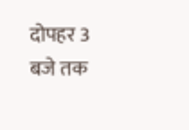दोपहर 3 बजे तक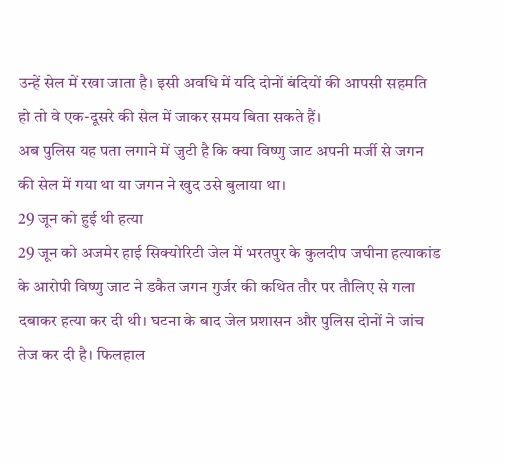उन्हें सेल में रखा जाता है। इसी अवधि में यदि दोनों बंदियों की आपसी सहमति हो तो वे एक-दूसरे की सेल में जाकर समय बिता सकते हैं।
अब पुलिस यह पता लगाने में जुटी है कि क्या विष्णु जाट अपनी मर्जी से जगन की सेल में गया था या जगन ने खुद उसे बुलाया था।
29 जून को हुई थी हत्या
29 जून को अजमेर हाई सिक्योरिटी जेल में भरतपुर के कुलदीप जघीना हत्याकांड के आरोपी विष्णु जाट ने डकैत जगन गुर्जर की कथित तौर पर तौलिए से गला दबाकर हत्या कर दी थी। घटना के बाद जेल प्रशासन और पुलिस दोनों ने जांच तेज कर दी है। फिलहाल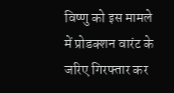विष्णु को इस मामले में प्रोडक्शन वारंट के जरिए गिरफ्तार कर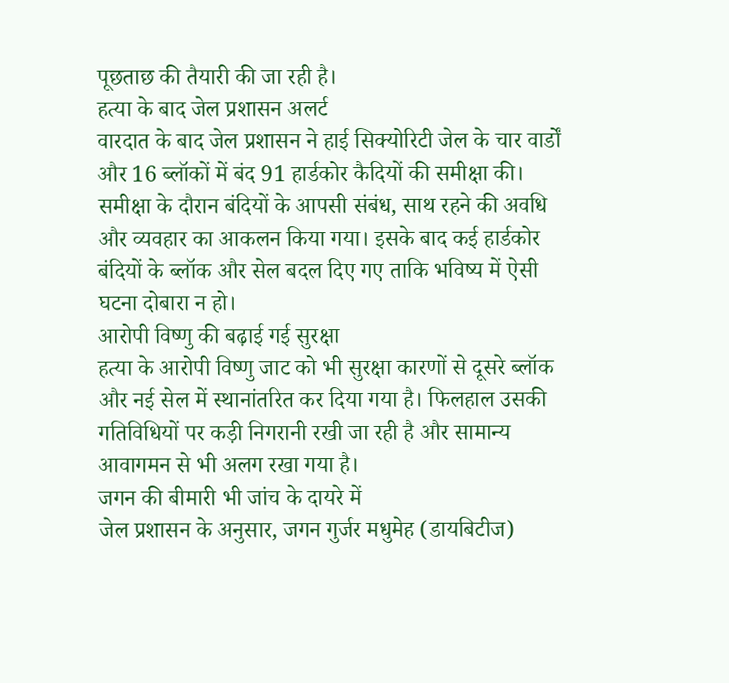पूछताछ की तैयारी की जा रही है।
हत्या के बाद जेल प्रशासन अलर्ट
वारदात के बाद जेल प्रशासन ने हाई सिक्योरिटी जेल के चार वार्डों और 16 ब्लॉकों में बंद 91 हार्डकोर कैदियों की समीक्षा की। समीक्षा के दौरान बंदियों के आपसी संबंध, साथ रहने की अवधि और व्यवहार का आकलन किया गया। इसके बाद कई हार्डकोर बंदियों के ब्लॉक और सेल बदल दिए गए ताकि भविष्य में ऐसी घटना दोबारा न हो।
आरोपी विष्णु की बढ़ाई गई सुरक्षा
हत्या के आरोपी विष्णु जाट को भी सुरक्षा कारणों से दूसरे ब्लॉक और नई सेल में स्थानांतरित कर दिया गया है। फिलहाल उसकी गतिविधियों पर कड़ी निगरानी रखी जा रही है और सामान्य आवागमन से भी अलग रखा गया है।
जगन की बीमारी भी जांच के दायरे में
जेल प्रशासन के अनुसार, जगन गुर्जर मधुमेह (डायबिटीज)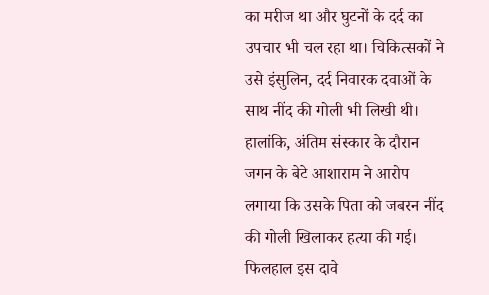का मरीज था और घुटनों के दर्द का उपचार भी चल रहा था। चिकित्सकों ने उसे इंसुलिन, दर्द निवारक दवाओं के साथ नींद की गोली भी लिखी थी।
हालांकि, अंतिम संस्कार के दौरान जगन के बेटे आशाराम ने आरोप लगाया कि उसके पिता को जबरन नींद की गोली खिलाकर हत्या की गई। फिलहाल इस दावे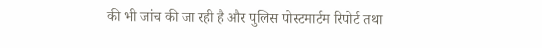की भी जांच की जा रही है और पुलिस पोस्टमार्टम रिपोर्ट तथा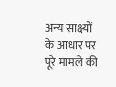अन्य साक्ष्यों के आधार पर पूरे मामले की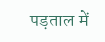पड़ताल में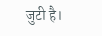जुटी है।